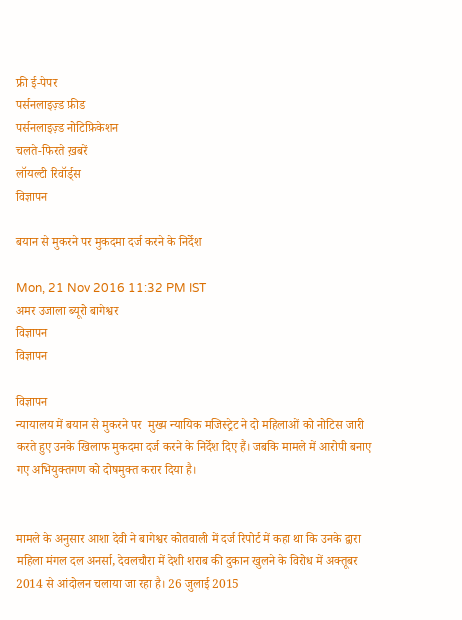फ्री ई-पेपर
पर्सनलाइज़्ड फ़ीड
पर्सनलाइज़्ड नोटिफ़िकेशन
चलते-फिरते ख़बरें
लॉयल्टी रिवॉर्ड्स
विज्ञापन

बयान से मुकरने पर मुकदमा दर्ज करने के निर्देश

Mon, 21 Nov 2016 11:32 PM IST
अमर उजाला ब्यूरो बागेश्वर
विज्ञापन
विज्ञापन

विज्ञापन
न्यायालय में बयान से मुकरने पर  मुख्य न्यायिक मजिस्ट्रेट ने दो महिलाओं को नोटिस जारी करते हुए उनके खिलाफ मुकदमा दर्ज करने के निर्देश दिए हैं। जबकि मामले में आरोपी बनाए गए अभियुक्तगण को दोषमुक्त करार दिया है।


मामले के अनुसार आशा देवी ने बागेश्वर कोतवाली में दर्ज रिपोर्ट में कहा था कि उनके द्वारा महिला मंगल दल अनर्सा, देवलचौरा में देशी शराब की दुकान खुलने के विरोध में अक्तूबर 2014 से आंदोलन चलाया जा रहा है। 26 जुलाई 2015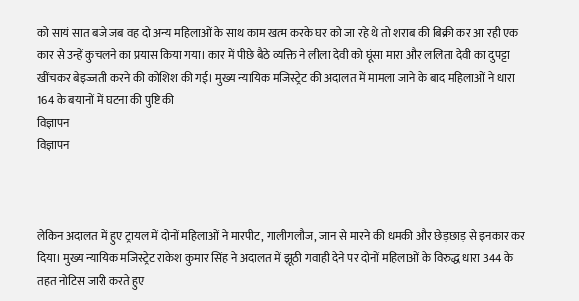को सायं सात बजे जब वह दो अन्य महिलाओं के साथ काम खत्म करके घर को जा रहे थे तो शराब की बिक्री कर आ रही एक कार से उन्हें कुचलने का प्रयास किया गया। कार में पीछे बैठे व्यक्ति ने लीला देवी को घूंसा मारा और ललिता देवी का दुपट्टा खींचकर बेइज्जती करने की कोशिश की गई। मुख्य न्यायिक मजिस्ट्रेट की अदालत में मामला जाने के बाद महिलाओं ने धारा 164 के बयानों में घटना की पुष्टि की
विज्ञापन
विज्ञापन



लेकिन अदालत में हुए ट्रायल में दोनों महिलाओं ने मारपीट, गालीगलौज, जान से मारने की धमकी और छेड़छाड़ से इनकार कर दिया। मुख्य न्यायिक मजिस्ट्रेट राकेश कुमार सिंह ने अदालत में झूठी गवाही देने पर दोनों महिलाओं के विरुद्ध धारा 344 के तहत नोटिस जारी करते हुए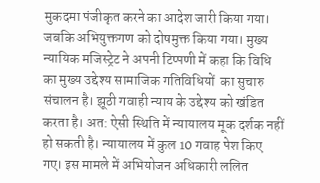मुकदमा पंजीकृत करने का आदेश जारी किया गया। जबकि अभियुक्तगण को दोषमुक्त किया गया। मुख्य न्यायिक मजिस्ट्रेट ने अपनी टिप्पणी में कहा कि विधि का मुख्य उद्देश्य सामाजिक गतिविधियों  का सुचारु संचालन है। झूठी गवाही न्याय के उद्देश्य को खंडित करता है। अत: ऐसी स्थिति में न्यायालय मूक दर्शक नहीं हो सकती है। न्यायालय में कुल 10 गवाह पेश किए गए। इस मामले में अभियोजन अधिकारी ललित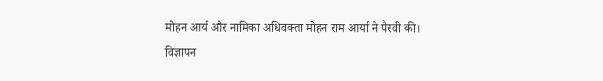मोहन आर्य और नामिका अधिवक्ता मोहन राम आर्या ने पैरवी की।
विज्ञापन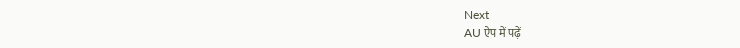Next
AU ऐप में पढ़ें